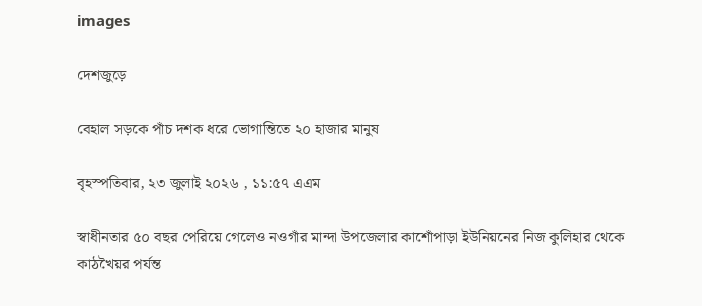images

দেশজুড়ে

বেহাল সড়কে পাঁচ দশক ধরে ভোগান্তিতে ২০ হাজার মানুষ

বৃহস্পতিবার, ২৩ জুলাই ২০২৬ , ১১:৫৭ এএম

স্বাধীনতার ৫০ বছর পেরিয়ে গেলেও নওগাঁর মান্দা উপজেলার কাশোঁপাড়া ইউনিয়নের নিজ কুলিহার থেকে কাঠখৈয়র পর্যন্ত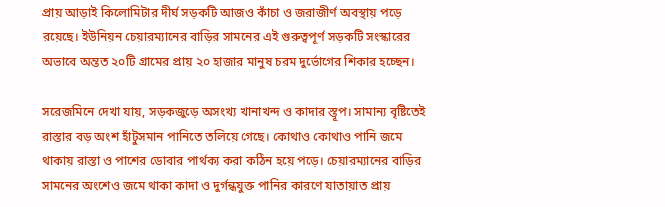প্রায় আড়াই কিলোমিটার দীর্ঘ সড়কটি আজও কাঁচা ও জরাজীর্ণ অবস্থায় পড়ে রয়েছে। ইউনিয়ন চেয়ারম্যানের বাড়ির সামনের এই গুরুত্বপূর্ণ সড়কটি সংস্কারের অভাবে অন্তত ২০টি গ্রামের প্রায় ২০ হাজার মানুষ চরম দুর্ভোগের শিকার হচ্ছেন।

সরেজমিনে দেখা যায়, সড়কজুড়ে অসংখ্য খানাখন্দ ও কাদার স্তূপ। সামান্য বৃষ্টিতেই রাস্তার বড় অংশ হাঁটুসমান পানিতে তলিয়ে গেছে। কোথাও কোথাও পানি জমে থাকায় রাস্তা ও পাশের ডোবার পার্থক্য করা কঠিন হয়ে পড়ে। চেয়ারম্যানের বাড়ির সামনের অংশেও জমে থাকা কাদা ও দুর্গন্ধযুক্ত পানির কারণে যাতায়াত প্রায়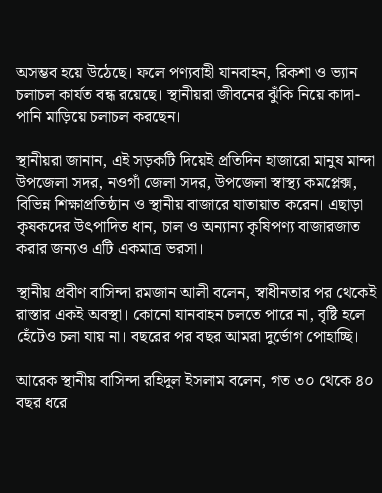অসম্ভব হয়ে উঠেছে। ফলে পণ্যবাহী যানবাহন, রিকশা ও ভ্যান চলাচল কার্যত বন্ধ রয়েছে। স্থানীয়রা জীবনের ঝুঁকি নিয়ে কাদা-পানি মাড়িয়ে চলাচল করছেন।

স্থানীয়রা জানান, এই সড়কটি দিয়েই প্রতিদিন হাজারো মানুষ মান্দা উপজেলা সদর, নওগাঁ জেলা সদর, উপজেলা স্বাস্থ্য কমপ্লেক্স, বিভিন্ন শিক্ষাপ্রতিষ্ঠান ও স্থানীয় বাজারে যাতায়াত করেন। এছাড়া কৃষকদের উৎপাদিত ধান, চাল ও অন্যান্য কৃষিপণ্য বাজারজাত করার জন্যও এটি একমাত্র ভরসা।

স্থানীয় প্রবীণ বাসিন্দা রমজান আলী বলেন, স্বাধীনতার পর থেকেই রাস্তার একই অবস্থা। কোনো যানবাহন চলতে পারে না, বৃষ্টি হলে হেঁটেও চলা যায় না। বছরের পর বছর আমরা দুর্ভোগ পোহাচ্ছি।

আরেক স্থানীয় বাসিন্দা রহিদুল ইসলাম বলেন, গত ৩০ থেকে ৪০ বছর ধরে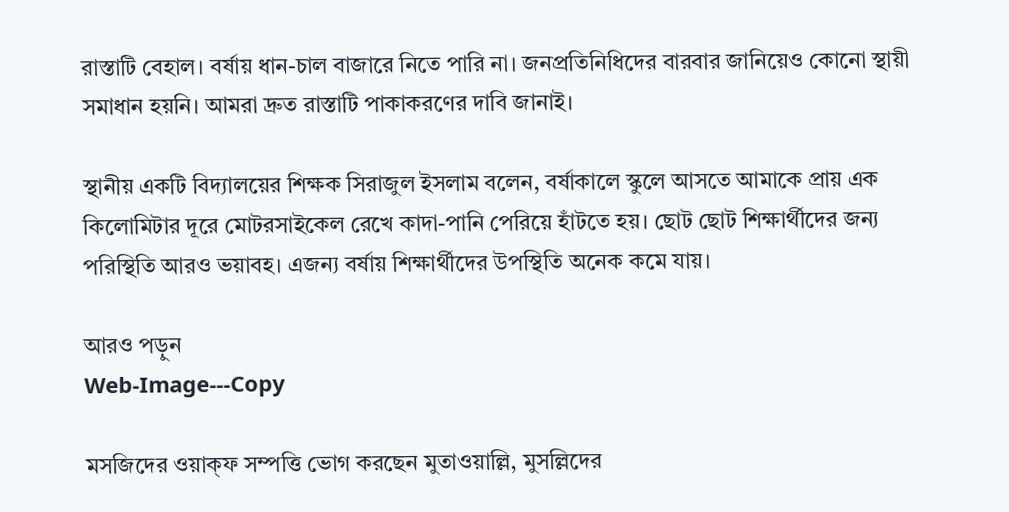রাস্তাটি বেহাল। বর্ষায় ধান-চাল বাজারে নিতে পারি না। জনপ্রতিনিধিদের বারবার জানিয়েও কোনো স্থায়ী সমাধান হয়নি। আমরা দ্রুত রাস্তাটি পাকাকরণের দাবি জানাই।

স্থানীয় একটি বিদ্যালয়ের শিক্ষক সিরাজুল ইসলাম বলেন, বর্ষাকালে স্কুলে আসতে আমাকে প্রায় এক কিলোমিটার দূরে মোটরসাইকেল রেখে কাদা-পানি পেরিয়ে হাঁটতে হয়। ছোট ছোট শিক্ষার্থীদের জন্য পরিস্থিতি আরও ভয়াবহ। এজন্য বর্ষায় শিক্ষার্থীদের উপস্থিতি অনেক কমে যায়।

আরও পড়ুন
Web-Image---Copy

মসজিদের ওয়াক্‌ফ সম্পত্তি ভোগ করছেন মুতাওয়াল্লি, মুসল্লিদের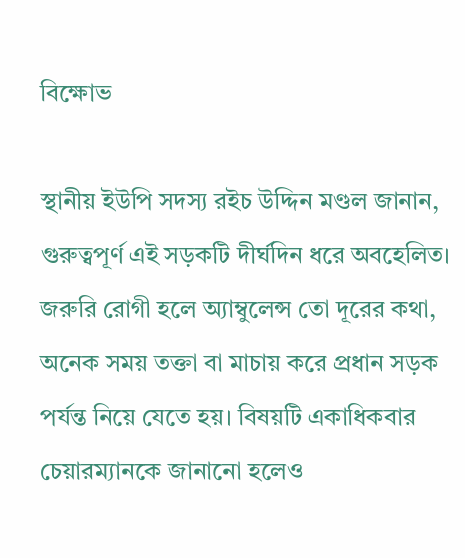বিক্ষোভ

স্থানীয় ইউপি সদস্য রইচ উদ্দিন মণ্ডল জানান, গুরুত্বপূর্ণ এই সড়কটি দীর্ঘদিন ধরে অবহেলিত। জরুরি রোগী হলে অ্যাম্বুলেন্স তো দূরের কথা, অনেক সময় তক্তা বা মাচায় করে প্রধান সড়ক পর্যন্ত নিয়ে যেতে হয়। বিষয়টি একাধিকবার চেয়ারম্যানকে জানানো হলেও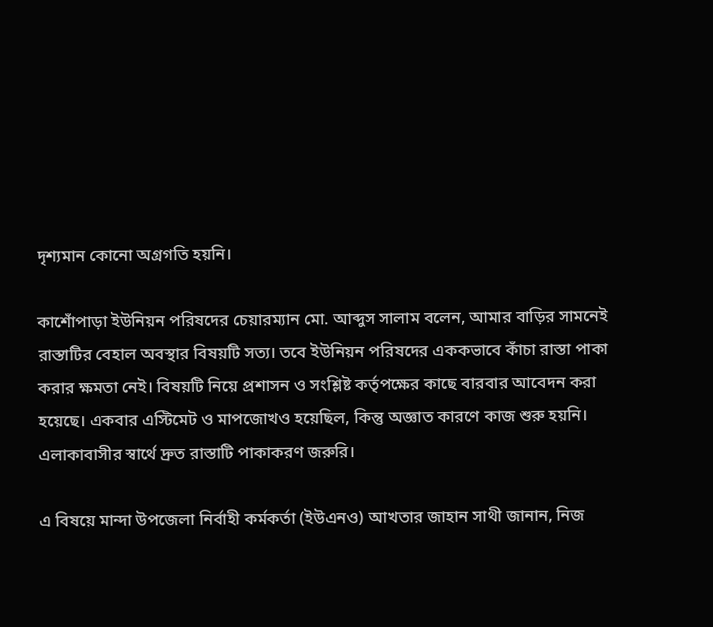দৃশ্যমান কোনো অগ্রগতি হয়নি।

কাশোঁপাড়া ইউনিয়ন পরিষদের চেয়ারম্যান মো. আব্দুস সালাম বলেন, আমার বাড়ির সামনেই রাস্তাটির বেহাল অবস্থার বিষয়টি সত্য। তবে ইউনিয়ন পরিষদের এককভাবে কাঁচা রাস্তা পাকা করার ক্ষমতা নেই। বিষয়টি নিয়ে প্রশাসন ও সংশ্লিষ্ট কর্তৃপক্ষের কাছে বারবার আবেদন করা হয়েছে। একবার এস্টিমেট ও মাপজোখও হয়েছিল, কিন্তু অজ্ঞাত কারণে কাজ শুরু হয়নি। এলাকাবাসীর স্বার্থে দ্রুত রাস্তাটি পাকাকরণ জরুরি।

এ বিষয়ে মান্দা উপজেলা নির্বাহী কর্মকর্তা (ইউএনও) আখতার জাহান সাথী জানান, নিজ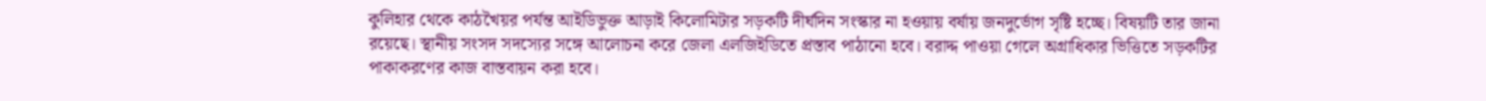কুলিহার থেকে কাঠখৈয়র পর্যন্ত আইডিভুক্ত আড়াই কিলোমিটার সড়কটি দীর্ঘদিন সংস্কার না হওয়ায় বর্ষায় জনদুর্ভোগ সৃষ্টি হচ্ছে। বিষয়টি তার জানা রয়েছে। স্থানীয় সংসদ সদস্যের সঙ্গে আলোচনা করে জেলা এলজিইডিতে প্রস্তাব পাঠানো হবে। বরাদ্দ পাওয়া গেলে অগ্রাধিকার ভিত্তিতে সড়কটির পাকাকরণের কাজ বাস্তবায়ন করা হবে।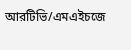আরটিভি/এমএইচজে